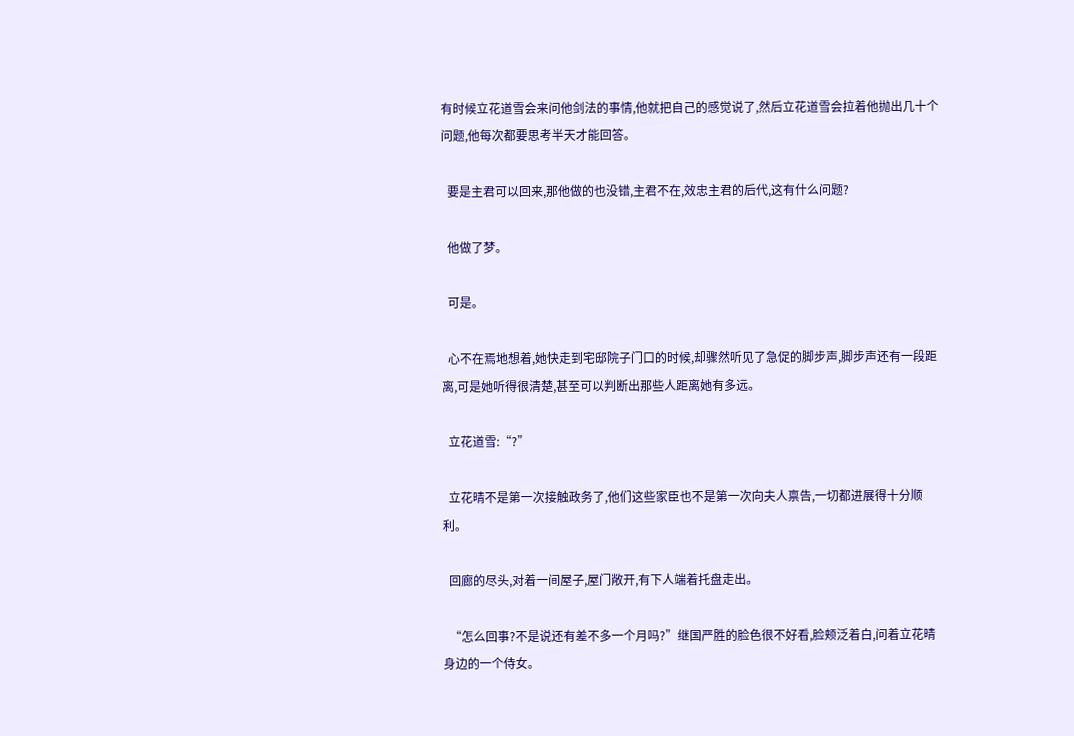有时候立花道雪会来问他剑法的事情,他就把自己的感觉说了,然后立花道雪会拉着他抛出几十个问题,他每次都要思考半天才能回答。

  要是主君可以回来,那他做的也没错,主君不在,效忠主君的后代,这有什么问题?

  他做了梦。

  可是。

  心不在焉地想着,她快走到宅邸院子门口的时候,却骤然听见了急促的脚步声,脚步声还有一段距离,可是她听得很清楚,甚至可以判断出那些人距离她有多远。

  立花道雪:“?”

  立花晴不是第一次接触政务了,他们这些家臣也不是第一次向夫人禀告,一切都进展得十分顺利。

  回廊的尽头,对着一间屋子,屋门敞开,有下人端着托盘走出。

  “怎么回事?不是说还有差不多一个月吗?”继国严胜的脸色很不好看,脸颊泛着白,问着立花晴身边的一个侍女。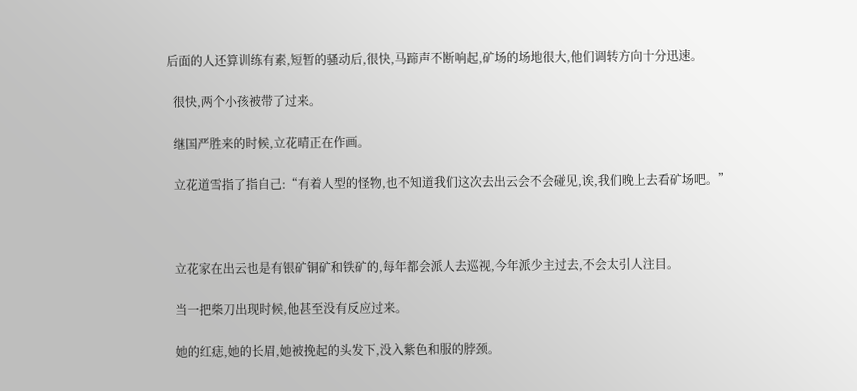后面的人还算训练有素,短暂的骚动后,很快,马蹄声不断响起,矿场的场地很大,他们调转方向十分迅速。

  很快,两个小孩被带了过来。

  继国严胜来的时候,立花晴正在作画。

  立花道雪指了指自己:“有着人型的怪物,也不知道我们这次去出云会不会碰见,诶,我们晚上去看矿场吧。”



  立花家在出云也是有银矿铜矿和铁矿的,每年都会派人去巡视,今年派少主过去,不会太引人注目。

  当一把柴刀出现时候,他甚至没有反应过来。

  她的红痣,她的长眉,她被挽起的头发下,没入紫色和服的脖颈。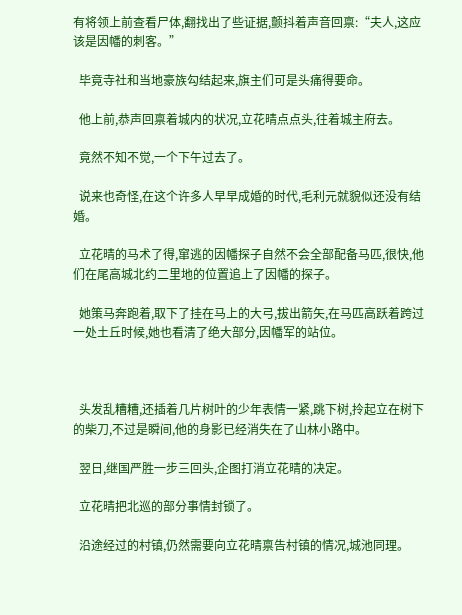有将领上前查看尸体,翻找出了些证据,颤抖着声音回禀:“夫人,这应该是因幡的刺客。”

  毕竟寺社和当地豪族勾结起来,旗主们可是头痛得要命。

  他上前,恭声回禀着城内的状况,立花晴点点头,往着城主府去。

  竟然不知不觉,一个下午过去了。

  说来也奇怪,在这个许多人早早成婚的时代,毛利元就貌似还没有结婚。

  立花晴的马术了得,窜逃的因幡探子自然不会全部配备马匹,很快,他们在尾高城北约二里地的位置追上了因幡的探子。

  她策马奔跑着,取下了挂在马上的大弓,拔出箭矢,在马匹高跃着跨过一处土丘时候,她也看清了绝大部分,因幡军的站位。



  头发乱糟糟,还插着几片树叶的少年表情一紧,跳下树,拎起立在树下的柴刀,不过是瞬间,他的身影已经消失在了山林小路中。

  翌日,继国严胜一步三回头,企图打消立花晴的决定。

  立花晴把北巡的部分事情封锁了。

  沿途经过的村镇,仍然需要向立花晴禀告村镇的情况,城池同理。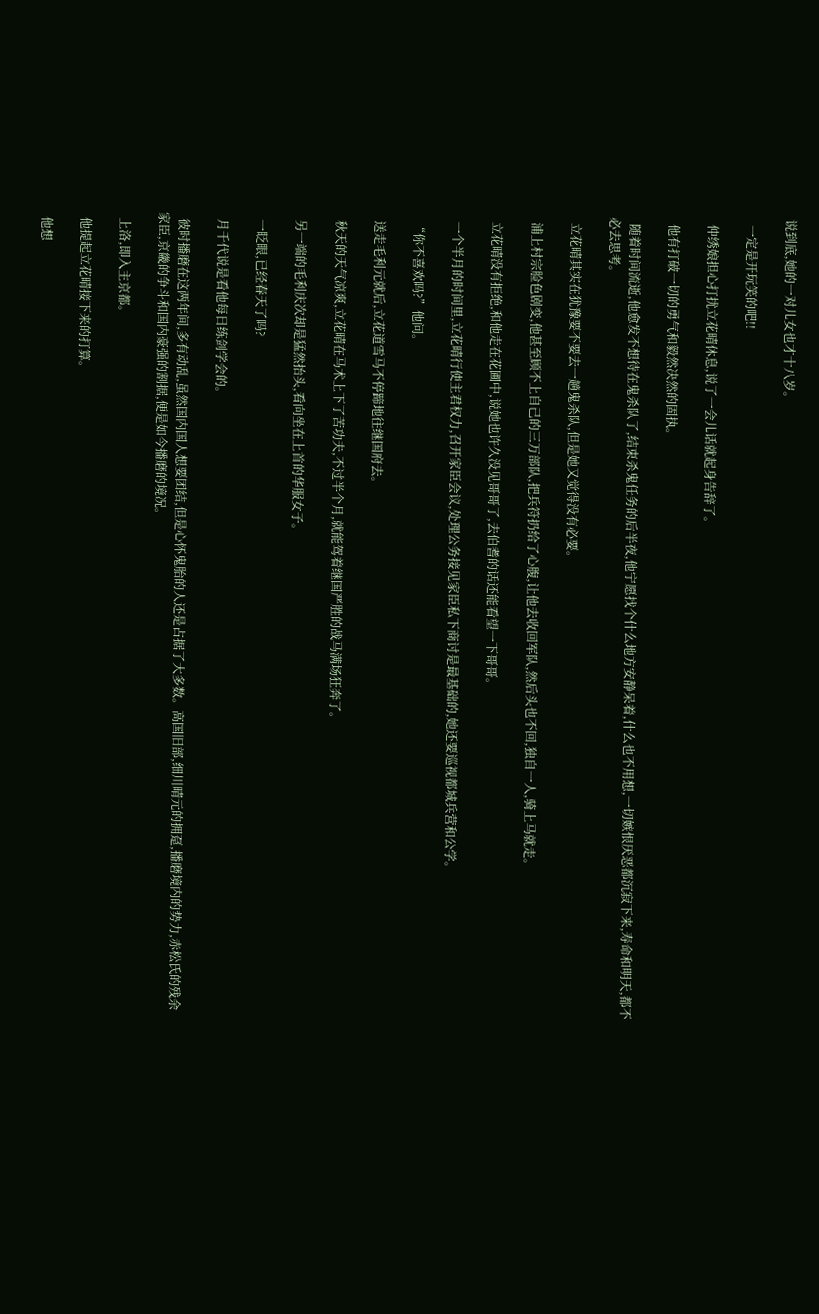说到底,她的一对儿女也才十八岁。

  一定是开玩笑的吧!!

  仲绣娘担心打扰立花晴休息,说了一会儿话就起身告辞了。

  他有打破一切的勇气和毅然决然的固执。

  随着时间流逝,他愈发不想待在鬼杀队了,结束杀鬼任务的后半夜,他宁愿找个什么地方安静呆着,什么也不用想,一切嫉恨厌恶都沉寂下来,寿命和明天,都不必去思考。

  立花晴其实在犹豫要不要去一趟鬼杀队,但是她又觉得没有必要。

  浦上村宗脸色剧变,他甚至顾不上自己的三万部队,把兵符扔给了心腹,让他去收回军队,然后头也不回,独自一人,骑上马就走。

  立花晴没有拒绝,和他走在花圃中,说她也许久没见哥哥了,去伯耆的话还能看望一下哥哥。

  一个半月的时间里,立花晴行使主君权力,召开家臣会议,处理公务接见家臣私下商讨是最基础的,她还要巡视都城兵营和公学。

  “你不喜欢吗?”他问。

  送走毛利元就后,立花道雪马不停蹄地往继国府去。

  秋天的天气凉爽,立花晴在马术上下了苦功夫,不过半个月,就能驾着继国严胜的战马满场狂奔了。

  另一端的毛利庆次却是猛然抬头,看向坐在上首的华服女子。

  一眨眼,已经春天了吗?

  月千代说是看他每日练剑学会的。

  彼时播磨在这两年间,多有动乱,虽然国内国人想要团结,但是心怀鬼胎的人还是占据了大多数。高国旧部,细川晴元的拥趸,播磨境内的势力,赤松氏的残余家臣,京畿的争斗和国内豪强的割据,便是如今播磨的境况。

  上洛,即入主京都。

  他提起立花晴接下来的打算。

  他想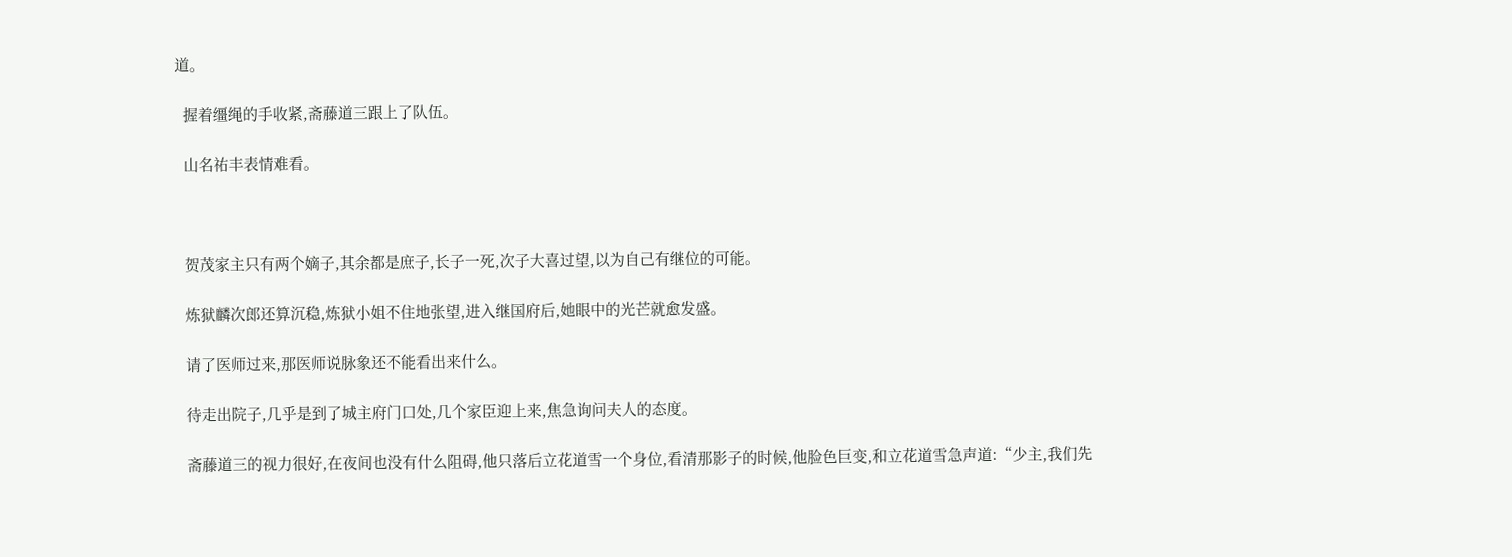道。

  握着缰绳的手收紧,斋藤道三跟上了队伍。

  山名祐丰表情难看。



  贺茂家主只有两个嫡子,其余都是庶子,长子一死,次子大喜过望,以为自己有继位的可能。

  炼狱麟次郎还算沉稳,炼狱小姐不住地张望,进入继国府后,她眼中的光芒就愈发盛。

  请了医师过来,那医师说脉象还不能看出来什么。

  待走出院子,几乎是到了城主府门口处,几个家臣迎上来,焦急询问夫人的态度。

  斋藤道三的视力很好,在夜间也没有什么阻碍,他只落后立花道雪一个身位,看清那影子的时候,他脸色巨变,和立花道雪急声道:“少主,我们先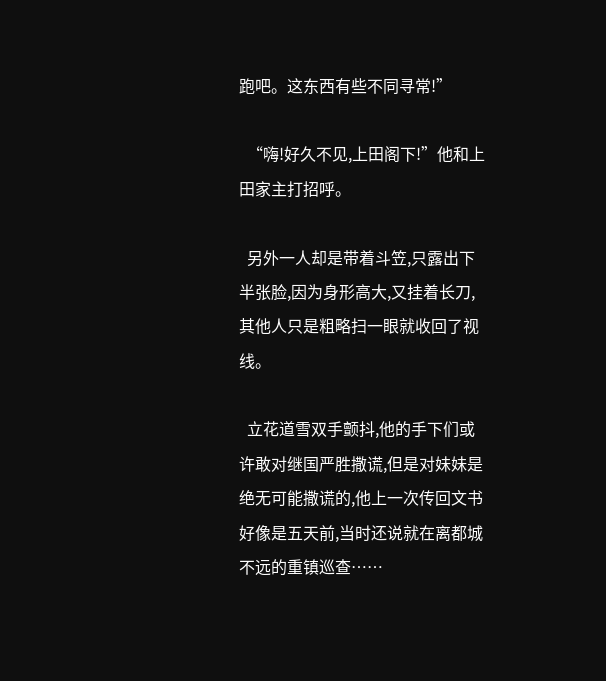跑吧。这东西有些不同寻常!”

  “嗨!好久不见,上田阁下!”他和上田家主打招呼。

  另外一人却是带着斗笠,只露出下半张脸,因为身形高大,又挂着长刀,其他人只是粗略扫一眼就收回了视线。

  立花道雪双手颤抖,他的手下们或许敢对继国严胜撒谎,但是对妹妹是绝无可能撒谎的,他上一次传回文书好像是五天前,当时还说就在离都城不远的重镇巡查……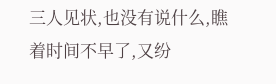三人见状,也没有说什么,瞧着时间不早了,又纷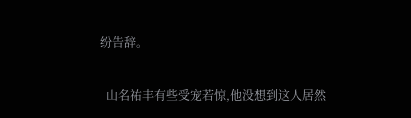纷告辞。

  山名祐丰有些受宠若惊,他没想到这人居然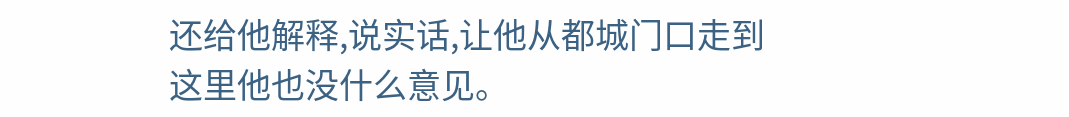还给他解释,说实话,让他从都城门口走到这里他也没什么意见。